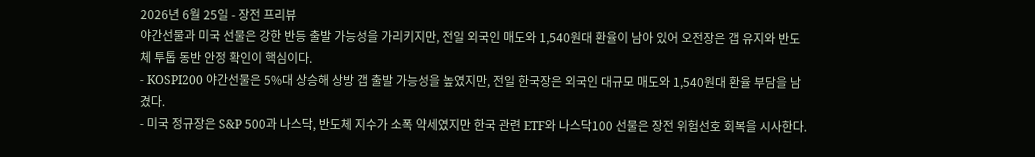2026년 6월 25일 - 장전 프리뷰
야간선물과 미국 선물은 강한 반등 출발 가능성을 가리키지만, 전일 외국인 매도와 1,540원대 환율이 남아 있어 오전장은 갭 유지와 반도체 투톱 동반 안정 확인이 핵심이다.
- KOSPI200 야간선물은 5%대 상승해 상방 갭 출발 가능성을 높였지만, 전일 한국장은 외국인 대규모 매도와 1,540원대 환율 부담을 남겼다.
- 미국 정규장은 S&P 500과 나스닥, 반도체 지수가 소폭 약세였지만 한국 관련 ETF와 나스닥100 선물은 장전 위험선호 회복을 시사한다.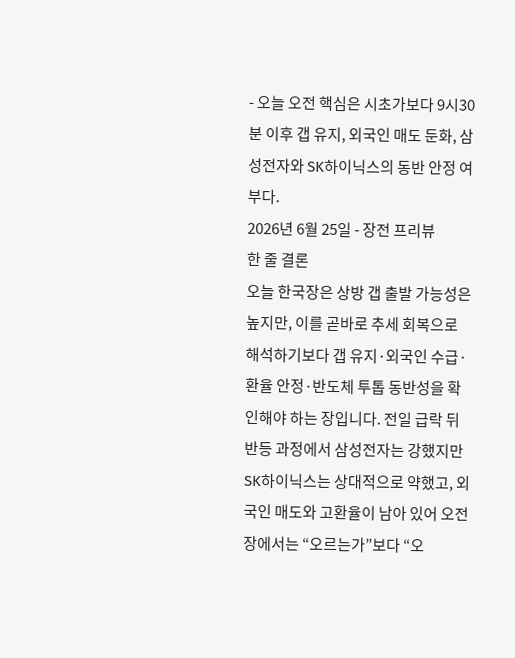- 오늘 오전 핵심은 시초가보다 9시30분 이후 갭 유지, 외국인 매도 둔화, 삼성전자와 SK하이닉스의 동반 안정 여부다.
2026년 6월 25일 - 장전 프리뷰
한 줄 결론
오늘 한국장은 상방 갭 출발 가능성은 높지만, 이를 곧바로 추세 회복으로 해석하기보다 갭 유지·외국인 수급·환율 안정·반도체 투톱 동반성을 확인해야 하는 장입니다. 전일 급락 뒤 반등 과정에서 삼성전자는 강했지만 SK하이닉스는 상대적으로 약했고, 외국인 매도와 고환율이 남아 있어 오전장에서는 “오르는가”보다 “오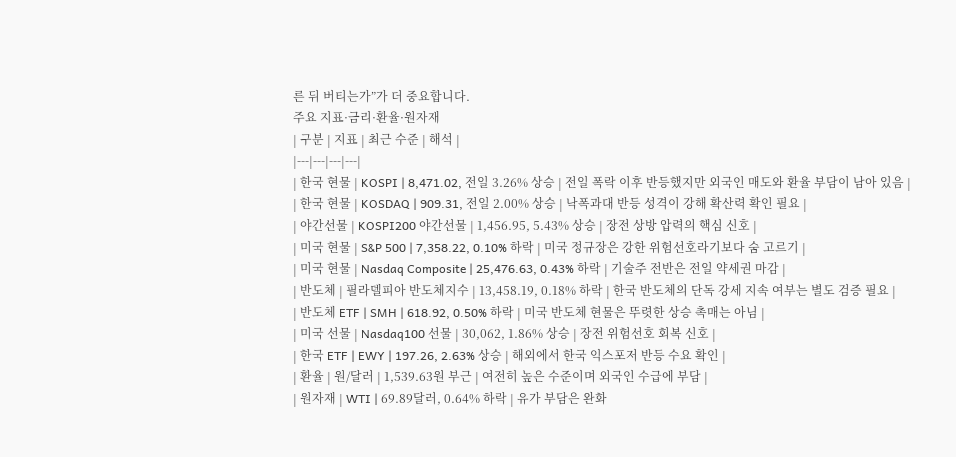른 뒤 버티는가”가 더 중요합니다.
주요 지표·금리·환율·원자재
| 구분 | 지표 | 최근 수준 | 해석 |
|---|---|---|---|
| 한국 현물 | KOSPI | 8,471.02, 전일 3.26% 상승 | 전일 폭락 이후 반등했지만 외국인 매도와 환율 부담이 남아 있음 |
| 한국 현물 | KOSDAQ | 909.31, 전일 2.00% 상승 | 낙폭과대 반등 성격이 강해 확산력 확인 필요 |
| 야간선물 | KOSPI200 야간선물 | 1,456.95, 5.43% 상승 | 장전 상방 압력의 핵심 신호 |
| 미국 현물 | S&P 500 | 7,358.22, 0.10% 하락 | 미국 정규장은 강한 위험선호라기보다 숨 고르기 |
| 미국 현물 | Nasdaq Composite | 25,476.63, 0.43% 하락 | 기술주 전반은 전일 약세권 마감 |
| 반도체 | 필라델피아 반도체지수 | 13,458.19, 0.18% 하락 | 한국 반도체의 단독 강세 지속 여부는 별도 검증 필요 |
| 반도체 ETF | SMH | 618.92, 0.50% 하락 | 미국 반도체 현물은 뚜렷한 상승 촉매는 아님 |
| 미국 선물 | Nasdaq100 선물 | 30,062, 1.86% 상승 | 장전 위험선호 회복 신호 |
| 한국 ETF | EWY | 197.26, 2.63% 상승 | 해외에서 한국 익스포저 반등 수요 확인 |
| 환율 | 원/달러 | 1,539.63원 부근 | 여전히 높은 수준이며 외국인 수급에 부담 |
| 원자재 | WTI | 69.89달러, 0.64% 하락 | 유가 부담은 완화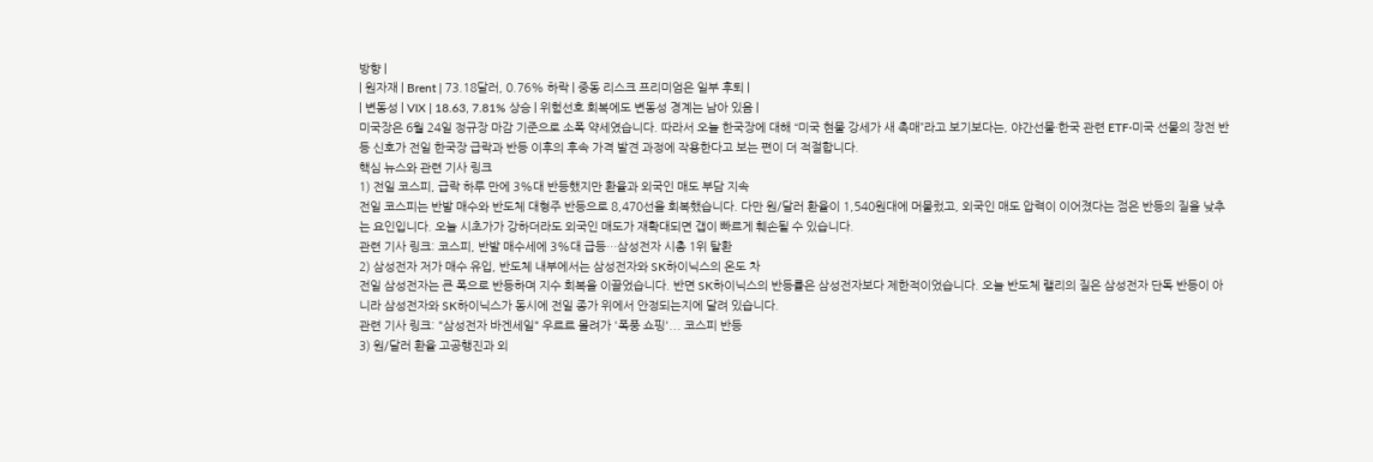방향 |
| 원자재 | Brent | 73.18달러, 0.76% 하락 | 중동 리스크 프리미엄은 일부 후퇴 |
| 변동성 | VIX | 18.63, 7.81% 상승 | 위험선호 회복에도 변동성 경계는 남아 있음 |
미국장은 6월 24일 정규장 마감 기준으로 소폭 약세였습니다. 따라서 오늘 한국장에 대해 “미국 현물 강세가 새 촉매”라고 보기보다는, 야간선물·한국 관련 ETF·미국 선물의 장전 반등 신호가 전일 한국장 급락과 반등 이후의 후속 가격 발견 과정에 작용한다고 보는 편이 더 적절합니다.
핵심 뉴스와 관련 기사 링크
1) 전일 코스피, 급락 하루 만에 3%대 반등했지만 환율과 외국인 매도 부담 지속
전일 코스피는 반발 매수와 반도체 대형주 반등으로 8,470선을 회복했습니다. 다만 원/달러 환율이 1,540원대에 머물렀고, 외국인 매도 압력이 이어졌다는 점은 반등의 질을 낮추는 요인입니다. 오늘 시초가가 강하더라도 외국인 매도가 재확대되면 갭이 빠르게 훼손될 수 있습니다.
관련 기사 링크: 코스피, 반발 매수세에 3%대 급등…삼성전자 시총 1위 탈환
2) 삼성전자 저가 매수 유입, 반도체 내부에서는 삼성전자와 SK하이닉스의 온도 차
전일 삼성전자는 큰 폭으로 반등하며 지수 회복을 이끌었습니다. 반면 SK하이닉스의 반등률은 삼성전자보다 제한적이었습니다. 오늘 반도체 랠리의 질은 삼성전자 단독 반등이 아니라 삼성전자와 SK하이닉스가 동시에 전일 종가 위에서 안정되는지에 달려 있습니다.
관련 기사 링크: "삼성전자 바겐세일" 우르르 몰려가 '폭풍 쇼핑'... 코스피 반등
3) 원/달러 환율 고공행진과 외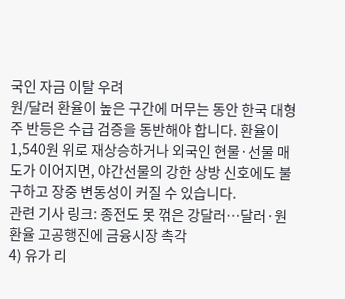국인 자금 이탈 우려
원/달러 환율이 높은 구간에 머무는 동안 한국 대형주 반등은 수급 검증을 동반해야 합니다. 환율이 1,540원 위로 재상승하거나 외국인 현물·선물 매도가 이어지면, 야간선물의 강한 상방 신호에도 불구하고 장중 변동성이 커질 수 있습니다.
관련 기사 링크: 종전도 못 꺾은 강달러…달러·원 환율 고공행진에 금융시장 촉각
4) 유가 리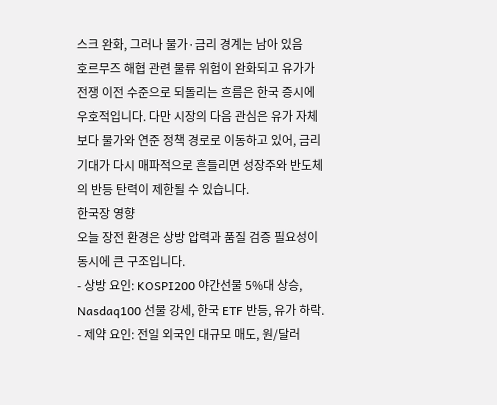스크 완화, 그러나 물가·금리 경계는 남아 있음
호르무즈 해협 관련 물류 위험이 완화되고 유가가 전쟁 이전 수준으로 되돌리는 흐름은 한국 증시에 우호적입니다. 다만 시장의 다음 관심은 유가 자체보다 물가와 연준 정책 경로로 이동하고 있어, 금리 기대가 다시 매파적으로 흔들리면 성장주와 반도체의 반등 탄력이 제한될 수 있습니다.
한국장 영향
오늘 장전 환경은 상방 압력과 품질 검증 필요성이 동시에 큰 구조입니다.
- 상방 요인: KOSPI200 야간선물 5%대 상승, Nasdaq100 선물 강세, 한국 ETF 반등, 유가 하락.
- 제약 요인: 전일 외국인 대규모 매도, 원/달러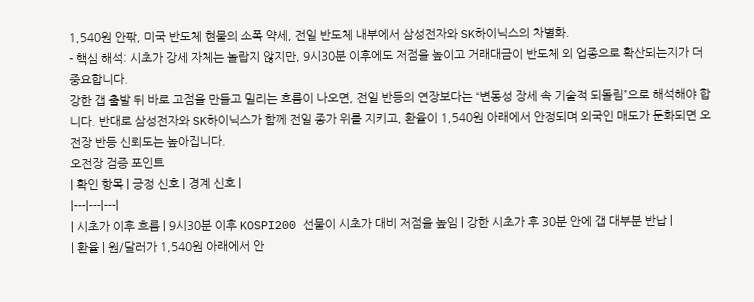1,540원 안팎, 미국 반도체 현물의 소폭 약세, 전일 반도체 내부에서 삼성전자와 SK하이닉스의 차별화.
- 핵심 해석: 시초가 강세 자체는 놀랍지 않지만, 9시30분 이후에도 저점을 높이고 거래대금이 반도체 외 업종으로 확산되는지가 더 중요합니다.
강한 갭 출발 뒤 바로 고점을 만들고 밀리는 흐름이 나오면, 전일 반등의 연장보다는 “변동성 장세 속 기술적 되돌림”으로 해석해야 합니다. 반대로 삼성전자와 SK하이닉스가 함께 전일 종가 위를 지키고, 환율이 1,540원 아래에서 안정되며 외국인 매도가 둔화되면 오전장 반등 신뢰도는 높아집니다.
오전장 검증 포인트
| 확인 항목 | 긍정 신호 | 경계 신호 |
|---|---|---|
| 시초가 이후 흐름 | 9시30분 이후 KOSPI200 선물이 시초가 대비 저점을 높임 | 강한 시초가 후 30분 안에 갭 대부분 반납 |
| 환율 | 원/달러가 1,540원 아래에서 안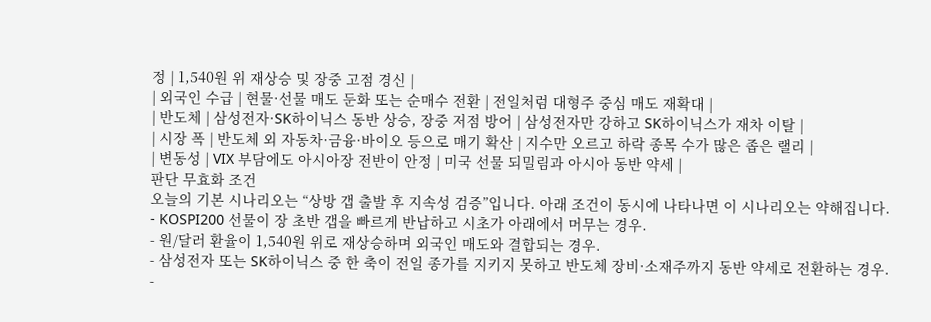정 | 1,540원 위 재상승 및 장중 고점 경신 |
| 외국인 수급 | 현물·선물 매도 둔화 또는 순매수 전환 | 전일처럼 대형주 중심 매도 재확대 |
| 반도체 | 삼성전자·SK하이닉스 동반 상승, 장중 저점 방어 | 삼성전자만 강하고 SK하이닉스가 재차 이탈 |
| 시장 폭 | 반도체 외 자동차·금융·바이오 등으로 매기 확산 | 지수만 오르고 하락 종목 수가 많은 좁은 랠리 |
| 변동성 | VIX 부담에도 아시아장 전반이 안정 | 미국 선물 되밀림과 아시아 동반 약세 |
판단 무효화 조건
오늘의 기본 시나리오는 “상방 갭 출발 후 지속성 검증”입니다. 아래 조건이 동시에 나타나면 이 시나리오는 약해집니다.
- KOSPI200 선물이 장 초반 갭을 빠르게 반납하고 시초가 아래에서 머무는 경우.
- 원/달러 환율이 1,540원 위로 재상승하며 외국인 매도와 결합되는 경우.
- 삼성전자 또는 SK하이닉스 중 한 축이 전일 종가를 지키지 못하고 반도체 장비·소재주까지 동반 약세로 전환하는 경우.
-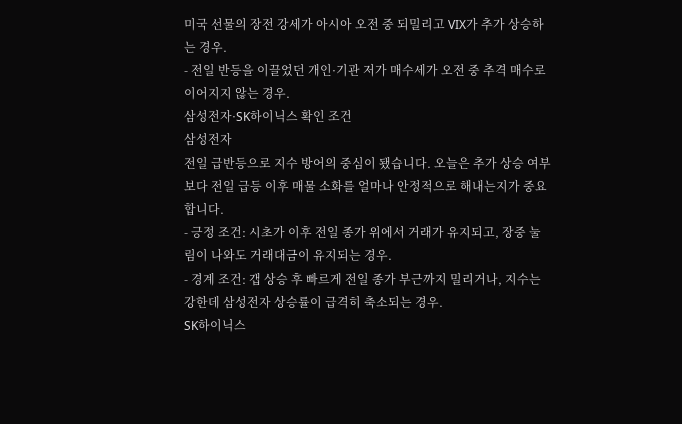미국 선물의 장전 강세가 아시아 오전 중 되밀리고 VIX가 추가 상승하는 경우.
- 전일 반등을 이끌었던 개인·기관 저가 매수세가 오전 중 추격 매수로 이어지지 않는 경우.
삼성전자·SK하이닉스 확인 조건
삼성전자
전일 급반등으로 지수 방어의 중심이 됐습니다. 오늘은 추가 상승 여부보다 전일 급등 이후 매물 소화를 얼마나 안정적으로 해내는지가 중요합니다.
- 긍정 조건: 시초가 이후 전일 종가 위에서 거래가 유지되고, 장중 눌림이 나와도 거래대금이 유지되는 경우.
- 경계 조건: 갭 상승 후 빠르게 전일 종가 부근까지 밀리거나, 지수는 강한데 삼성전자 상승률이 급격히 축소되는 경우.
SK하이닉스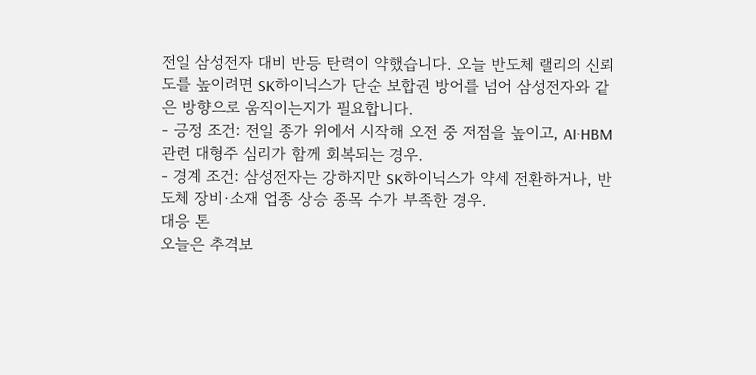전일 삼성전자 대비 반등 탄력이 약했습니다. 오늘 반도체 랠리의 신뢰도를 높이려면 SK하이닉스가 단순 보합권 방어를 넘어 삼성전자와 같은 방향으로 움직이는지가 필요합니다.
- 긍정 조건: 전일 종가 위에서 시작해 오전 중 저점을 높이고, AI·HBM 관련 대형주 심리가 함께 회복되는 경우.
- 경계 조건: 삼성전자는 강하지만 SK하이닉스가 약세 전환하거나, 반도체 장비·소재 업종 상승 종목 수가 부족한 경우.
대응 톤
오늘은 추격보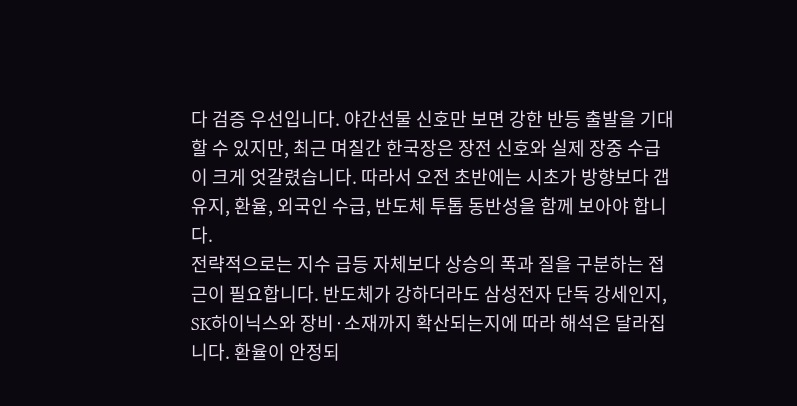다 검증 우선입니다. 야간선물 신호만 보면 강한 반등 출발을 기대할 수 있지만, 최근 며칠간 한국장은 장전 신호와 실제 장중 수급이 크게 엇갈렸습니다. 따라서 오전 초반에는 시초가 방향보다 갭 유지, 환율, 외국인 수급, 반도체 투톱 동반성을 함께 보아야 합니다.
전략적으로는 지수 급등 자체보다 상승의 폭과 질을 구분하는 접근이 필요합니다. 반도체가 강하더라도 삼성전자 단독 강세인지, SK하이닉스와 장비·소재까지 확산되는지에 따라 해석은 달라집니다. 환율이 안정되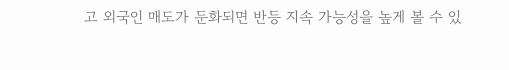고 외국인 매도가 둔화되면 반등 지속 가능성을 높게 볼 수 있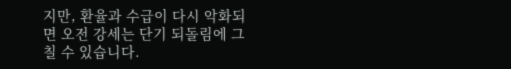지만, 환율과 수급이 다시 악화되면 오전 강세는 단기 되돌림에 그칠 수 있습니다.